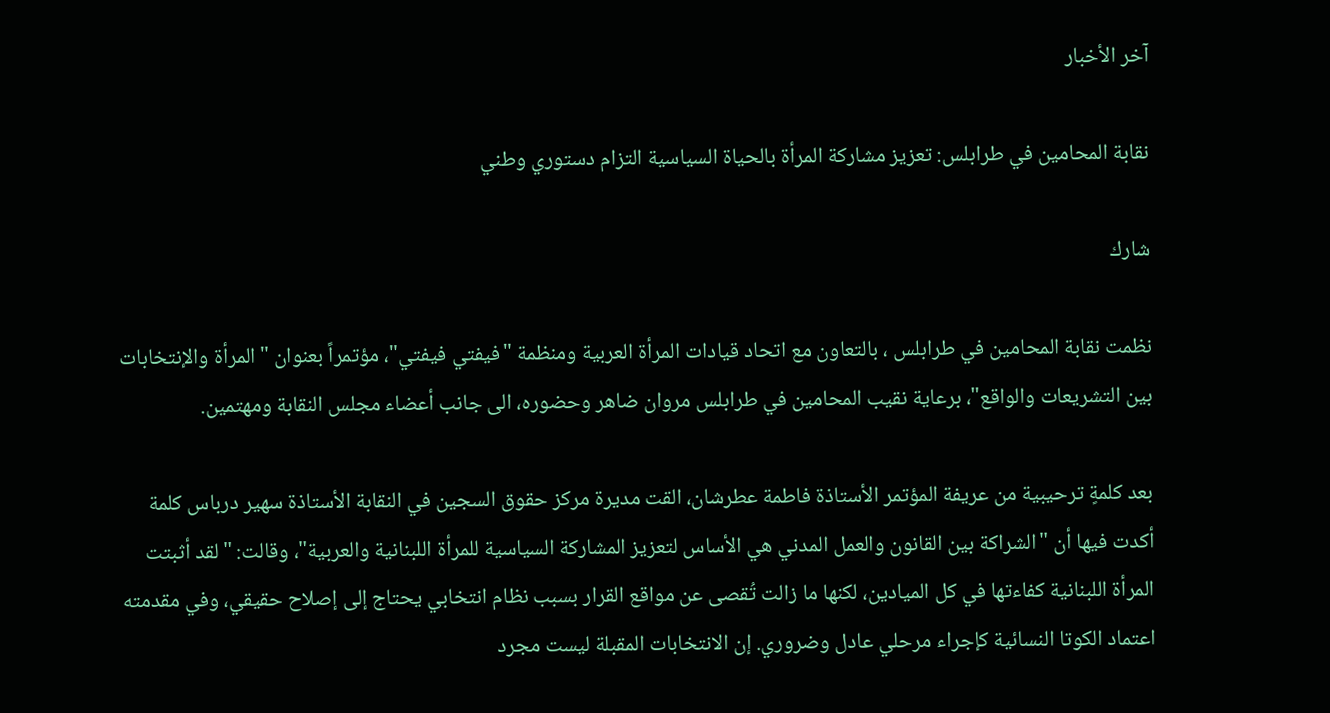آخر الأخبار

نقابة المحامين في طرابلس: تعزيز مشاركة المرأة بالحياة السياسية التزام دستوري وطني

شارك

نظمت نقابة المحامين في طرابلس ، بالتعاون مع اتحاد قيادات المرأة العربية ومنظمة "فيفتي فيفتي"، مؤتمراً بعنوان "المرأة والإنتخابات بين التشريعات والواقع"، برعاية نقيب المحامين في طرابلس مروان ضاهر وحضوره، الى جانب أعضاء مجلس النقابة ومهتمين.

بعد كلمةٍ ترحيبية من عريفة المؤتمر الأستاذة فاطمة عطرشان، القت مديرة مركز حقوق السجين في النقابة الأستاذة سهير درباس كلمة أكدت فيها أن "الشراكة بين القانون والعمل المدني هي الأساس لتعزيز المشاركة السياسية للمرأة اللبنانية والعربية"، وقالت: "لقد أثبتت المرأة اللبنانية كفاءتها في كل الميادين، لكنها ما زالت تُقصى عن مواقع القرار بسبب نظام انتخابي يحتاج إلى إصلاح حقيقي، وفي مقدمته اعتماد الكوتا النسائية كإجراء مرحلي عادل وضروري. إن الانتخابات المقبلة ليست مجرد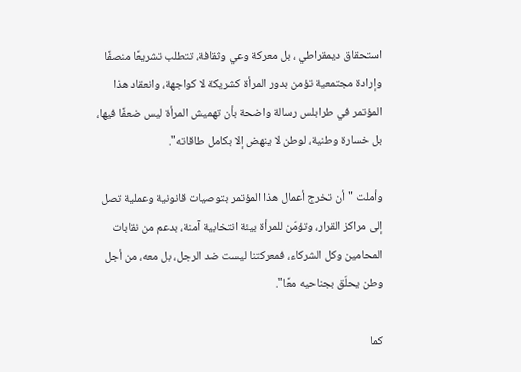استحقاق ديمقراطي ، بل معركة وعي وثقافة، تتطلب تشريعًا منصفًا وإرادة مجتمعية تؤمن بدور المرأة كشريكة لا كواجهة، وانعقاد هذا المؤتمر في طرابلس رسالة واضحة بأن تهميش المرأة ليس ضعفًا فيها، بل خسارة وطنية، لوطن لا ينهض إلا بكامل طاقاته".

وأملت "أن تخرج أعمال هذا المؤتمر بتوصيات قانونية وعملية تصل إلى مراكز القرار، وتؤمّن للمرأة بيئة انتخابية آمنة، بدعم من نقابات المحامين وكل الشركاء، فمعركتنا ليست ضد الرجل، بل معه، من أجل وطن يحلّق بجناحيه معًا".

كما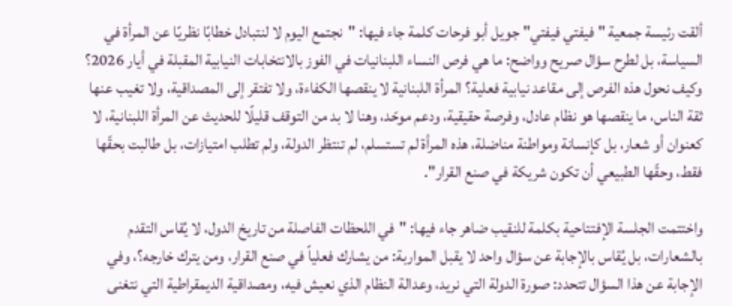ألقت رئيسة جمعية "فيفتي فيفتي" جويل أبو فرحات كلمة جاء فيها: "نجتمع اليوم لا لنتبادل خطابًا نظريًا عن المرأة في السياسة، بل لطرح سؤال صريح وواضح: ما هي فرص النساء اللبنانيات في الفوز بالانتخابات النيابية المقبلة في أيار 2026؟ وكيف نحول هذه الفرص إلى مقاعد نيابية فعلية؟ المرأة اللبنانية لا ينقصها الكفاءة، ولا تفتقر إلى المصداقية، ولا تغيب عنها ثقة الناس، ما ينقصها هو نظام عادل، وفرصة حقيقية، ودعم موحّد، وهنا لا بد من التوقف قليلًا للحديث عن المرأة اللبنانية، لا كعنوان أو شعار، بل كإنسانة ومواطنة مناضلة، هذه المرأة لم تستسلم، لم تنتظر الدولة، ولم تطلب امتيازات، بل طالبت بحقّها فقط، وحقّها الطبيعي أن تكون شريكة في صنع القرار".

واختتمت الجلسة الإفتتاحية بكلمة للنقيب ضاهر جاء فيها: "في اللحظات الفاصلة من تاريخ الدول، لا يُقاس التقدم بالشعارات، بل يُقاس بالإجابة عن سؤال واحد لا يقبل المواربة: من يشارك فعلياً في صنع القرار، ومن يترك خارجه؟، وفي الإجابة عن هذا السؤال تتحدد: صورة الدولة التي نريد، وعدالة النظام الذي نعيش فيه، ومصداقية الديمقراطية التي نتغنى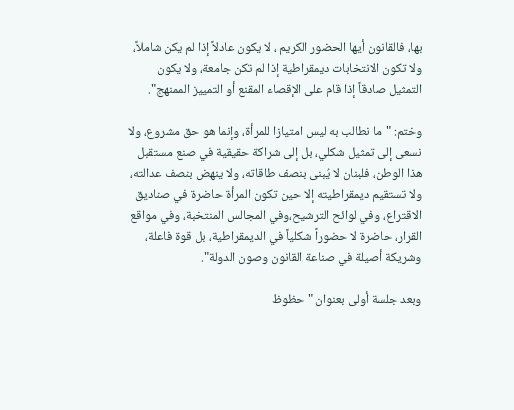بها، فالقانون أيها الحضور الكريم ، لا يكون عادلاً إذا لم يكن شاملاً، ولا تكون الانتخابات ديمقراطية إذا لم تكن جامعة، ولا يكون التمثيل صادقاً إذا قام على الإقصاء المقنع أو التمييز الممنهج".

وختم: "ما نطالب به ليس امتيازا للمرأة، وإنما هو حق مشروع، ولا نسعى إلى تمثيل شكلي، بل إلى شراكة حقيقية في صنع مستقبل هذا الوطن، فلبنان لا يُبنى بنصف طاقاته، ولا ينهض بنصف عدالته، ولا تستقيم ديمقراطيته إلا حين تكون المرأة حاضرة في صناديق الاقتراع، وفي لوائح الترشيح،وفي المجالس المنتخبة، وفي مواقع القرار، حاضرة لا حضوراً شكلياً في الديمقراطية، بل قوة فاعلة، وشريكة أصيلة في صناعة القانون وصون الدولة".

وبعد جلسة أولى بعنوان "حظوظ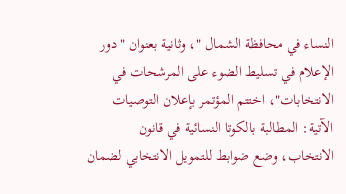النساء في محافظة الشمال "، وثانية بعنوان "دور الإعلام في تسليط الضوء على المرشحات في الانتخابات"، اختتم المؤتمر بإعلان التوصيات الآتية: المطالبة بالكوتا النسائية في قانون الانتخاب، وضع ضوابط للتمويل الانتخابي لضمان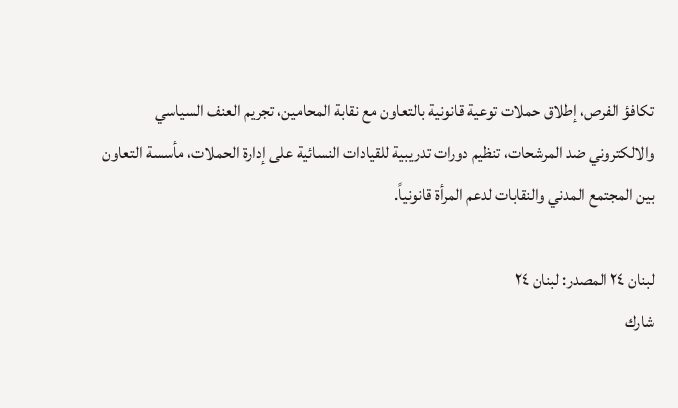تكافؤ الفرص، إطلاق حملات توعية قانونية بالتعاون مع نقابة المحامين، تجريم العنف السياسي والالكتروني ضد المرشحات، تنظيم دورات تدريبية للقيادات النسائية على إدارة الحملات، مأسسة التعاون بين المجتمع المدني والنقابات لدعم المرأة قانونياً.

لبنان ٢٤ المصدر: لبنان ٢٤
شارك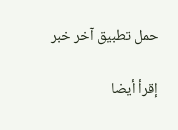حمل تطبيق آخر خبر

إقرأ أيضا